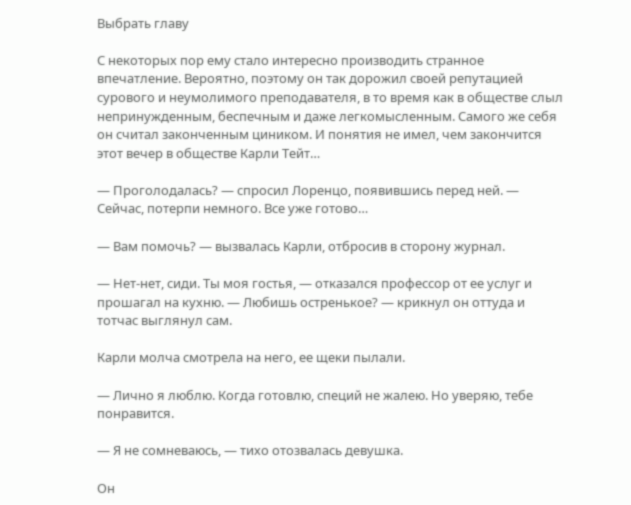Выбрать главу

С некоторых пор ему стало интересно производить странное впечатление. Вероятно, поэтому он так дорожил своей репутацией сурового и неумолимого преподавателя, в то время как в обществе слыл непринужденным, беспечным и даже легкомысленным. Самого же себя он считал законченным циником. И понятия не имел, чем закончится этот вечер в обществе Карли Тейт…

— Проголодалась? — спросил Лоренцо, появившись перед ней. — Сейчас, потерпи немного. Все уже готово…

— Вам помочь? — вызвалась Карли, отбросив в сторону журнал.

— Нет-нет, сиди. Ты моя гостья, — отказался профессор от ее услуг и прошагал на кухню. — Любишь остренькое? — крикнул он оттуда и тотчас выглянул сам.

Карли молча смотрела на него, ее щеки пылали.

— Лично я люблю. Когда готовлю, специй не жалею. Но уверяю, тебе понравится.

— Я не сомневаюсь, — тихо отозвалась девушка.

Он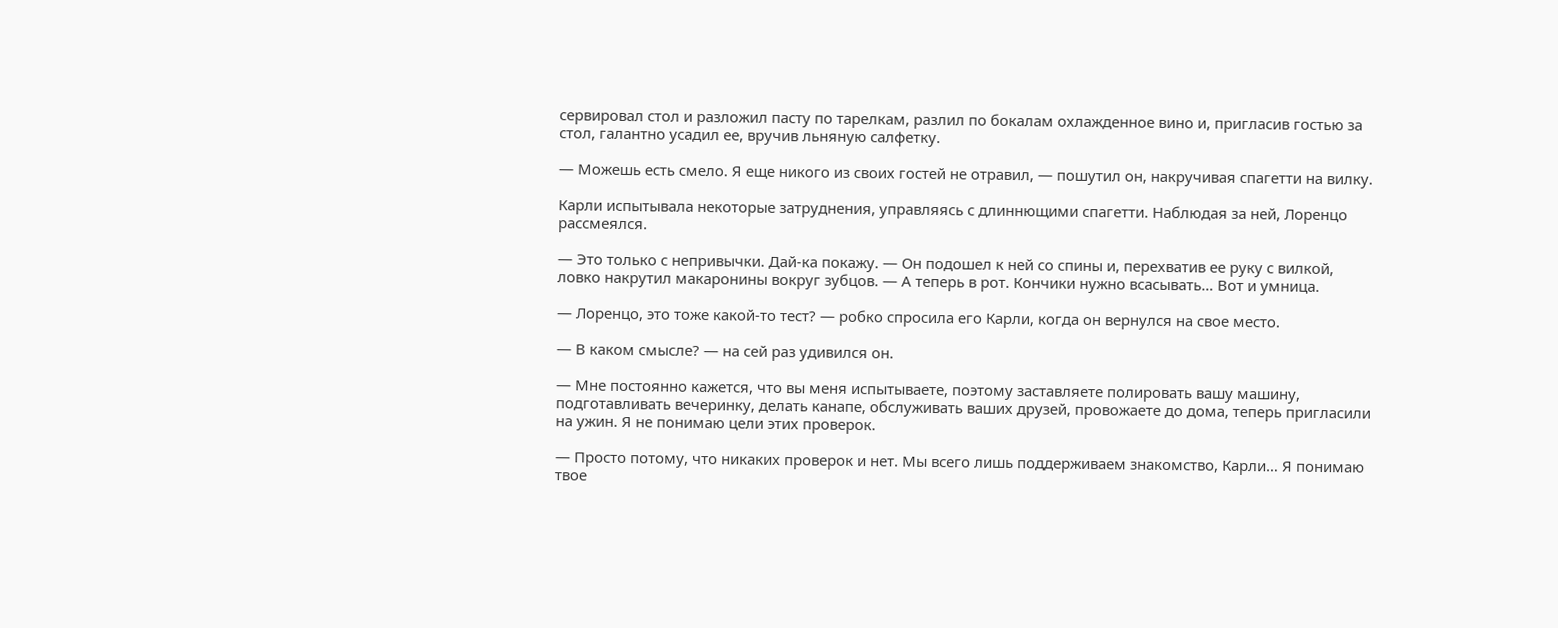сервировал стол и разложил пасту по тарелкам, разлил по бокалам охлажденное вино и, пригласив гостью за стол, галантно усадил ее, вручив льняную салфетку.

— Можешь есть смело. Я еще никого из своих гостей не отравил, — пошутил он, накручивая спагетти на вилку.

Карли испытывала некоторые затруднения, управляясь с длиннющими спагетти. Наблюдая за ней, Лоренцо рассмеялся.

— Это только с непривычки. Дай-ка покажу. — Он подошел к ней со спины и, перехватив ее руку с вилкой, ловко накрутил макаронины вокруг зубцов. — А теперь в рот. Кончики нужно всасывать… Вот и умница.

— Лоренцо, это тоже какой-то тест? — робко спросила его Карли, когда он вернулся на свое место.

— В каком смысле? — на сей раз удивился он.

— Мне постоянно кажется, что вы меня испытываете, поэтому заставляете полировать вашу машину, подготавливать вечеринку, делать канапе, обслуживать ваших друзей, провожаете до дома, теперь пригласили на ужин. Я не понимаю цели этих проверок.

— Просто потому, что никаких проверок и нет. Мы всего лишь поддерживаем знакомство, Карли… Я понимаю твое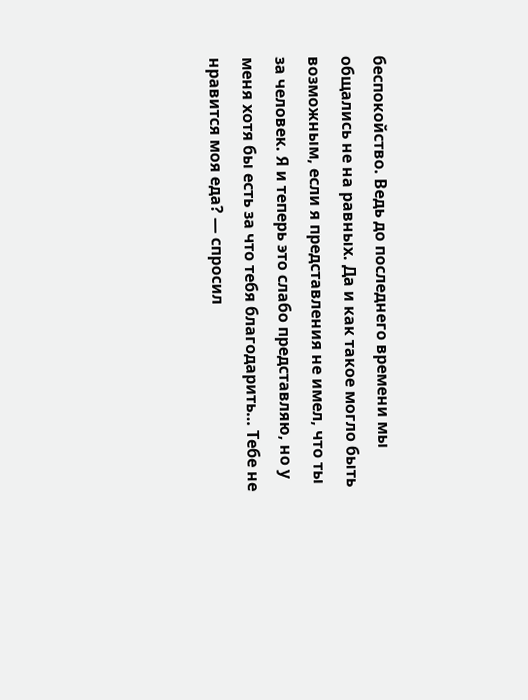беспокойство. Ведь до последнего времени мы общались не на равных. Да и как такое могло быть возможным, если я представления не имел, что ты за человек. Я и теперь это слабо представляю, но у меня хотя бы есть за что тебя благодарить… Тебе не нравится моя еда? — спросил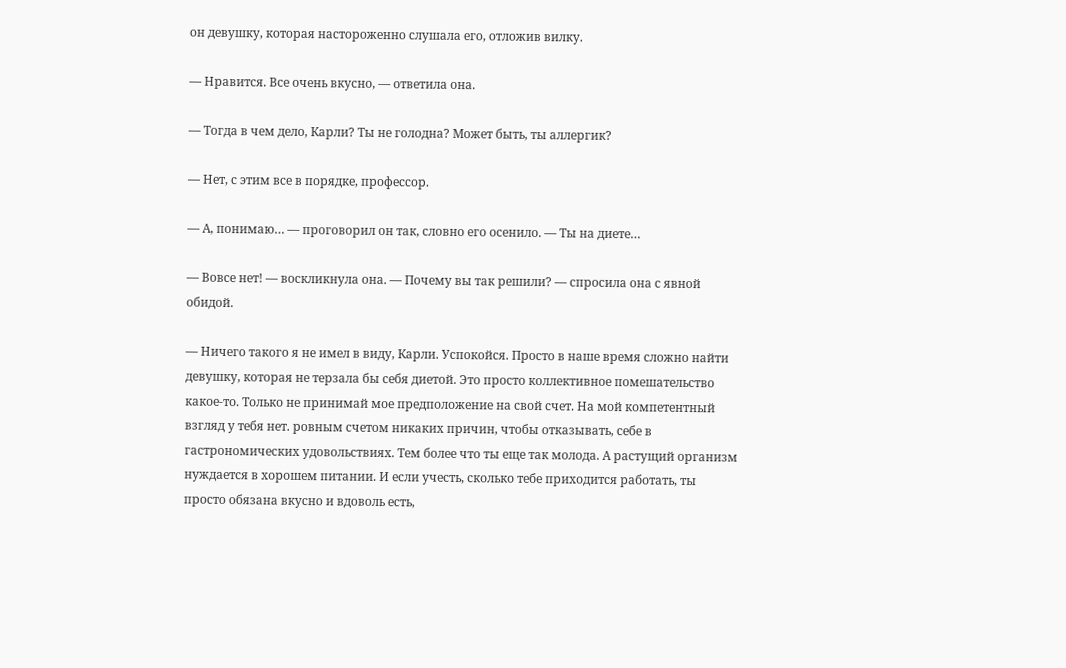он девушку, которая настороженно слушала его, отложив вилку.

— Нравится. Все очень вкусно, — ответила она.

— Тогда в чем дело, Карли? Ты не голодна? Может быть, ты аллергик?

— Нет, с этим все в порядке, профессор.

— А, понимаю… — проговорил он так, словно его осенило. — Ты на диете…

— Вовсе нет! — воскликнула она. — Почему вы так решили? — спросила она с явной обидой.

— Ничего такого я не имел в виду, Карли. Успокойся. Просто в наше время сложно найти девушку, которая не терзала бы себя диетой. Это просто коллективное помешательство какое-то. Только не принимай мое предположение на свой счет. На мой компетентный взгляд у тебя нет. ровным счетом никаких причин, чтобы отказывать, себе в гастрономических удовольствиях. Тем более что ты еще так молода. А растущий организм нуждается в хорошем питании. И если учесть, сколько тебе приходится работать, ты просто обязана вкусно и вдоволь есть,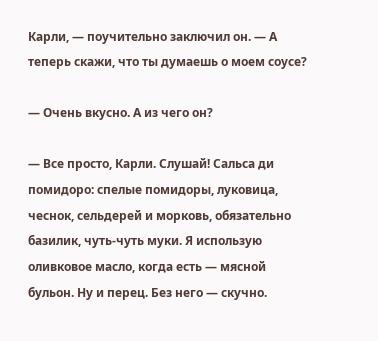Карли, — поучительно заключил он. — А теперь скажи, что ты думаешь о моем соусе?

— Очень вкусно. А из чего он?

— Все просто, Карли. Слушай! Сальса ди помидоро: спелые помидоры, луковица, чеснок, сельдерей и морковь, обязательно базилик, чуть-чуть муки. Я использую оливковое масло, когда есть — мясной бульон. Ну и перец. Без него — скучно.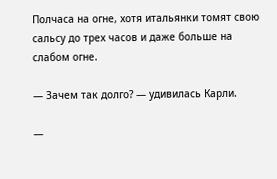Полчаса на огне, хотя итальянки томят свою сальсу до трех часов и даже больше на слабом огне.

— Зачем так долго? — удивилась Карли.

—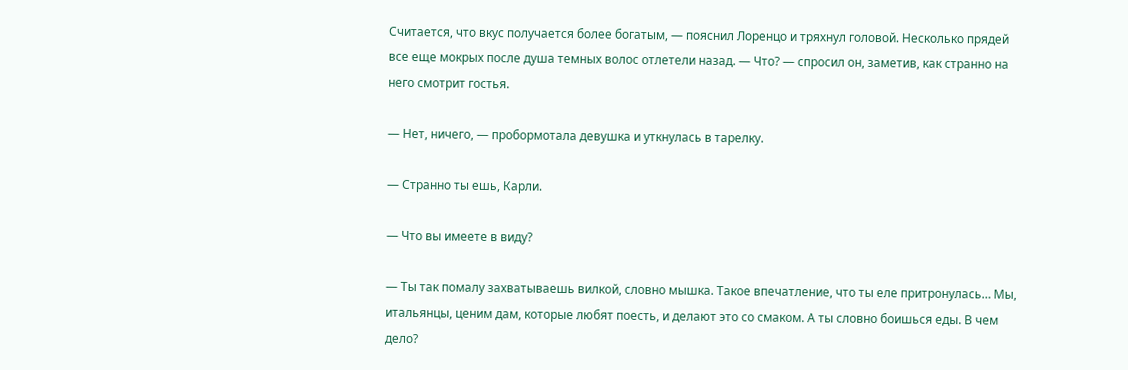Считается, что вкус получается более богатым, — пояснил Лоренцо и тряхнул головой. Несколько прядей все еще мокрых после душа темных волос отлетели назад. — Что? — спросил он, заметив, как странно на него смотрит гостья.

— Нет, ничего, — пробормотала девушка и уткнулась в тарелку.

— Странно ты ешь, Карли.

— Что вы имеете в виду?

— Ты так помалу захватываешь вилкой, словно мышка. Такое впечатление, что ты еле притронулась… Мы, итальянцы, ценим дам, которые любят поесть, и делают это со смаком. А ты словно боишься еды. В чем дело?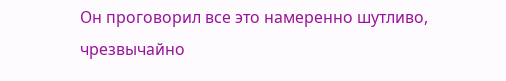Он проговорил все это намеренно шутливо, чрезвычайно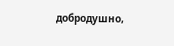добродушно,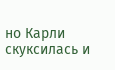но Карли скуксилась и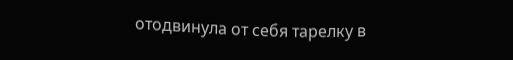отодвинула от себя тарелку в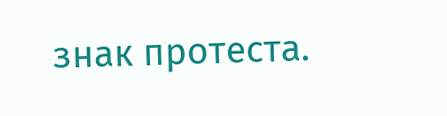знак протеста.